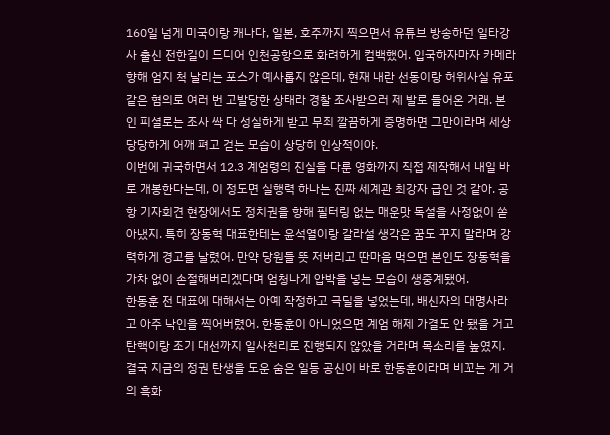160일 넘게 미국이랑 캐나다, 일본, 호주까지 찍으면서 유튜브 방송하던 일타강사 출신 전한길이 드디어 인천공항으로 화려하게 컴백했어. 입국하자마자 카메라 향해 엄지 척 날리는 포스가 예사롭지 않은데, 현재 내란 선동이랑 허위사실 유포 같은 혐의로 여러 번 고발당한 상태라 경찰 조사받으러 제 발로 들어온 거래. 본인 피셜로는 조사 싹 다 성실하게 받고 무죄 깔끔하게 증명하면 그만이라며 세상 당당하게 어깨 펴고 걷는 모습이 상당히 인상적이야.
이번에 귀국하면서 12.3 계엄령의 진실을 다룬 영화까지 직접 제작해서 내일 바로 개봉한다는데, 이 정도면 실행력 하나는 진짜 세계관 최강자 급인 것 같아. 공항 기자회견 현장에서도 정치권을 향해 필터링 없는 매운맛 독설을 사정없이 쏟아냈지. 특히 장동혁 대표한테는 윤석열이랑 갈라설 생각은 꿈도 꾸지 말라며 강력하게 경고를 날렸어. 만약 당원들 뜻 저버리고 딴마음 먹으면 본인도 장동혁을 가차 없이 손절해버리겠다며 엄청나게 압박을 넣는 모습이 생중계됐어.
한동훈 전 대표에 대해서는 아예 작정하고 극딜을 넣었는데, 배신자의 대명사라고 아주 낙인을 찍어버렸어. 한동훈이 아니었으면 계엄 해제 가결도 안 됐을 거고 탄핵이랑 조기 대선까지 일사천리로 진행되지 않았을 거라며 목소리를 높였지. 결국 지금의 정권 탄생을 도운 숨은 일등 공신이 바로 한동훈이라며 비꼬는 게 거의 흑화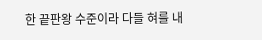한 끝판왕 수준이라 다들 혀를 내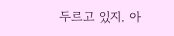두르고 있지. 아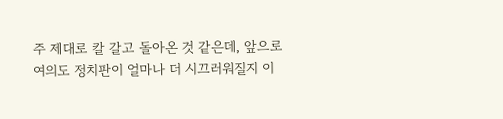주 제대로 칼 갈고 돌아온 것 같은데, 앞으로 여의도 정치판이 얼마나 더 시끄러워질지 이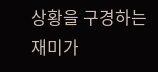상황을 구경하는 재미가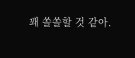꽤 쏠쏠할 것 같아.